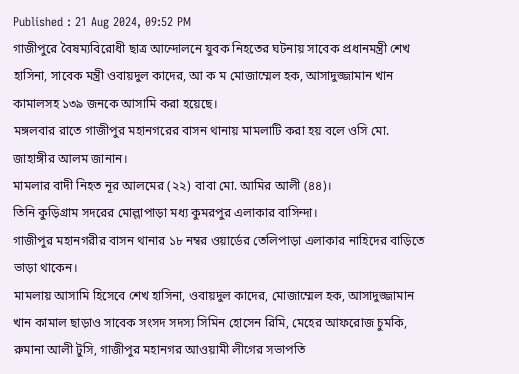Published : 21 Aug 2024, 09:52 PM
গাজীপুরে বৈষম্যবিরোধী ছাত্র আন্দোলনে যুবক নিহতের ঘটনায় সাবেক প্রধানমন্ত্রী শেখ হাসিনা, সাবেক মন্ত্রী ওবায়দুল কাদের, আ ক ম মোজাম্মেল হক, আসাদুজ্জামান খান কামালসহ ১৩৯ জনকে আসামি করা হয়েছে।
মঙ্গলবার রাতে গাজীপুর মহানগরের বাসন থানায় মামলাটি করা হয় বলে ওসি মো. জাহাঙ্গীর আলম জানান।
মামলার বাদী নিহত নূর আলমের (২২) বাবা মো. আমির আলী (৪৪)।
তিনি কুড়িগ্রাম সদরের মোল্লাপাড়া মধ্য কুমরপুর এলাকার বাসিন্দা।
গাজীপুর মহানগরীর বাসন থানার ১৮ নম্বর ওয়ার্ডের তেলিপাড়া এলাকার নাহিদের বাড়িতে ভাড়া থাকেন।
মামলায় আসামি হিসেবে শেখ হাসিনা, ওবায়দুল কাদের, মোজাম্মেল হক, আসাদুজ্জামান খান কামাল ছাড়াও সাবেক সংসদ সদস্য সিমিন হোসেন রিমি, মেহের আফরোজ চুমকি, রুমানা আলী টুসি, গাজীপুর মহানগর আওয়ামী লীগের সভাপতি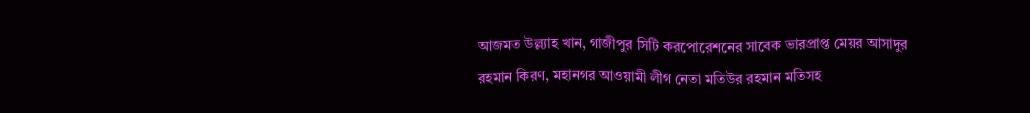আজমত উল্ল্যাহ খান, গাজীপুর সিটি করপোরেশনের সাবেক ভারপ্রাপ্ত মেয়র আসাদুর রহমান কিরণ, মহানগর আওয়ামী লীগ নেতা মতিউর রহমান মতিসহ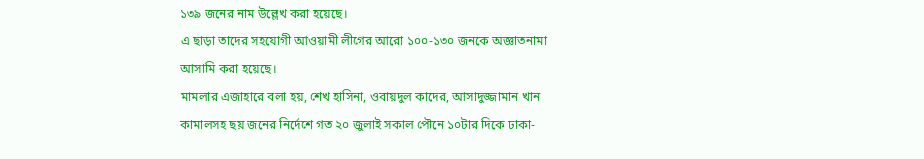১৩৯ জনের নাম উল্লেখ করা হয়েছে।
এ ছাড়া তাদের সহযোগী আওয়ামী লীগের আরো ১০০-১৩০ জনকে অজ্ঞাতনামা আসামি করা হয়েছে।
মামলার এজাহারে বলা হয়, শেখ হাসিনা, ওবায়দুল কাদের, আসাদুজ্জামান খান কামালসহ ছয় জনের নির্দেশে গত ২০ জুলাই সকাল পৌনে ১০টার দিকে ঢাকা-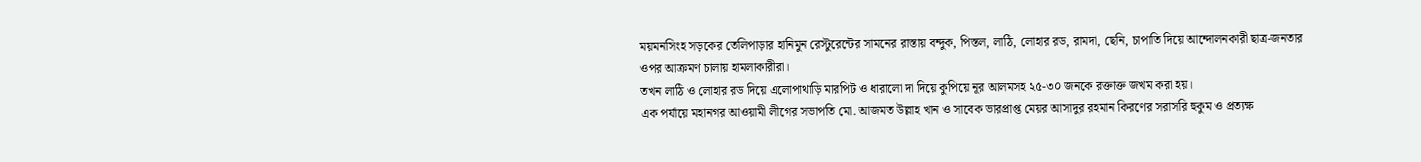ময়মনসিংহ সড়কের তেলিপাড়ার হানিমুন রেস্টুরেন্টের সামনের রাস্তায় বন্দুক, পিস্তল, লাঠি, লোহার রড, রামদা, ছেনি, চাপাতি দিয়ে আন্দোলনকারী ছাত্র-জনতার ওপর আক্রমণ চালায় হামলাকারীরা।
তখন লাঠি ও লোহার রড দিয়ে এলোপাথাড়ি মারপিট ও ধারালো দা দিয়ে কুপিয়ে নূর আলমসহ ২৫-৩০ জনকে রক্তাক্ত জখম করা হয়।
এক পর্যায়ে মহানগর আওয়ামী লীগের সভাপতি মো. আজমত উল্লাহ খান ও সাবেক ভারপ্রাপ্ত মেয়র আসাদুর রহমান কিরণের সরাসরি হুকুম ও প্রত্যক্ষ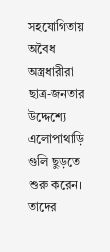সহযোগিতায় অবৈধ অস্ত্রধারীরা ছাত্র-জনতার উদ্দেশ্যে এলোপাথাড়ি গুলি ছুড়তে শুরু করেন।
তাদের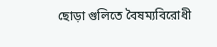ছোড়া গুলিতে বৈষম্যবিরোধী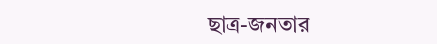ছাত্র-জনতার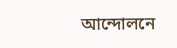আন্দোলনে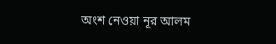অংশ নেওয়া নূর আলম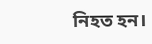নিহত হন।